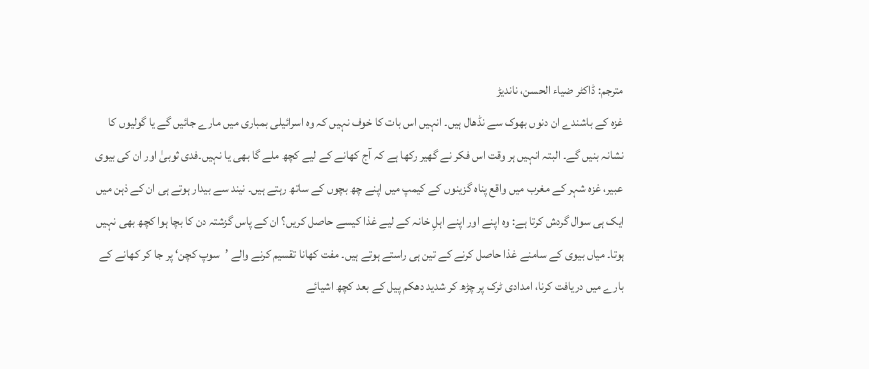مترجم: ڈاکٹر ضیاء الحسن، ناندیڑ
غزہ کے باشندے ان دنوں بھوک سے نڈھال ہیں۔ انہیں اس بات کا خوف نہیں کہ وہ اسرائیلی بمباری میں مارے جائیں گے یا گولیوں کا نشانہ بنیں گے۔ البتہ انہیں ہر وقت اس فکر نے گھیر رکھا ہے کہ آج کھانے کے لیے کچھ ملے گا بھی یا نہیں۔فدی ثوبیٰ اور ان کی بیوی عبیر، غزہ شہر کے مغرب میں واقع پناہ گزینوں کے کیمپ میں اپنے چھ بچوں کے ساتھ رہتے ہیں۔ نیند سے بیدار ہوتے ہی ان کے ذہن میں ایک ہی سوال گردش کرتا ہے: وہ اپنے اور اپنے اہلِ خانہ کے لیے غذا کیسے حاصل کریں؟ ان کے پاس گزشتہ دن کا بچا ہوا کچھ بھی نہیں ہوتا۔ میاں بیوی کے سامنے غذا حاصل کرنے کے تین ہی راستے ہوتے ہیں۔ مفت کھانا تقسیم کرنے والے ’سوپ کچن‘ پر جا کر کھانے کے بارے میں دریافت کرنا، امدادی ٹرک پر چڑھ کر شدید دھکم پیل کے بعد کچھ اشیائے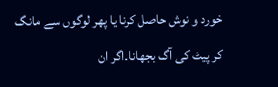خورد و نوش حاصل کرنا یا پھر لوگوں سے مانگ کر پیٹ کی آگ بجھانا۔اگر ان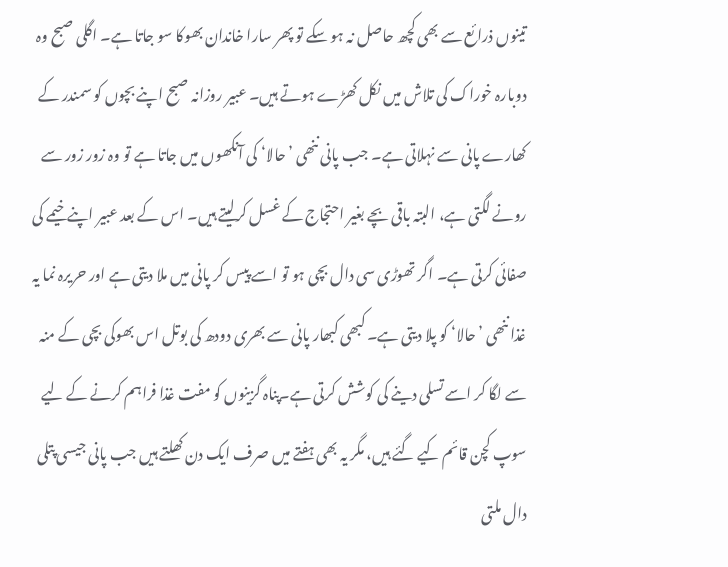تینوں ذرائع سے بھی کچھ حاصل نہ ہو سکے تو پھر سارا خاندان بھوکا سو جاتا ہے۔ اگلی صبح وہ دوبارہ خوراک کی تلاش میں نکل کھڑے ہوتے ہیں۔ عبیر روزانہ صبح اپنے بچوں کو سمندر کے کھارے پانی سے نہلاتی ہے۔ جب پانی ننھی ’حالا‘ کی آنکھوں میں جاتا ہے تو وہ زور زور سے رونے لگتی ہے، البتہ باقی بچے بغیر احتجاج کے غسل کرلیتے ہیں۔ اس کے بعد عبیر اپنے خیمے کی صفائی کرتی ہے۔ اگر تھوڑی سی دال بچی ہو تو اسے پیس کر پانی میں ملا دیتی ہے اور حریرہ نما یہ غذا ننھی ’حالا‘ کو پلا دیتی ہے۔ کبھی کبھار پانی سے بھری دودھ کی بوتل اس بھوکی بچی کے منہ سے لگا کر اسے تسلی دینے کی کوشش کرتی ہے۔پناہ گزینوں کو مفت غذا فراہم کرنے کے لیے سوپ کچن قائم کیے گئے ہیں، مگر یہ بھی ہفتے میں صرف ایک دن کھلتے ہیں جب پانی جیسی پتلی دال ملتی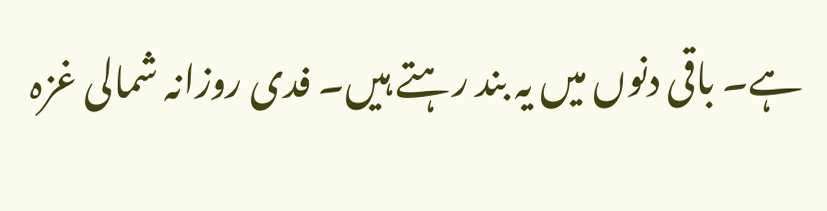ہے۔ باقی دنوں میں یہ بند رہتے ہیں۔ فدی روزانہ شمالی غزہ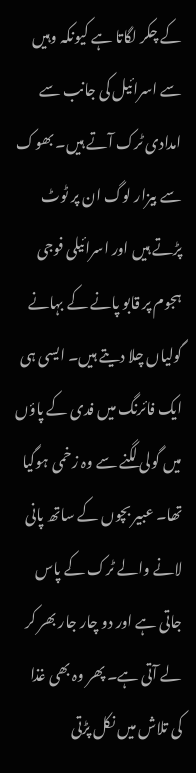کے چکر لگاتا ہے کیونکہ وہیں سے اسرائیل کی جانب سے امدادی ٹرک آتے ہیں۔ بھوک سے بیزار لوگ ان پر ٹوٹ پڑتے ہیں اور اسرائیلی فوجی ہجوم پر قابو پانے کے بہانے گولیاں چلا دیتے ہیں۔ ایسی ہی ایک فائرنگ میں فدی کے پاؤں میں گولی لگنے سے وہ زخمی ہوگیا تھا۔ عبیر بچوں کے ساتھ پانی لانے والے ٹرک کے پاس جاتی ہے اور دو چار جار بھر کر لے آتی ہے۔ پھر وہ بھی غذا کی تلاش میں نکل پڑتی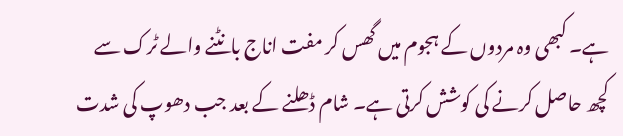ہے۔ کبھی وہ مردوں کے ہجوم میں گھس کر مفت اناج بانٹنے والے ٹرک سے کچھ حاصل کرنے کی کوشش کرتی ہے۔ شام ڈھلنے کے بعد جب دھوپ کی شدت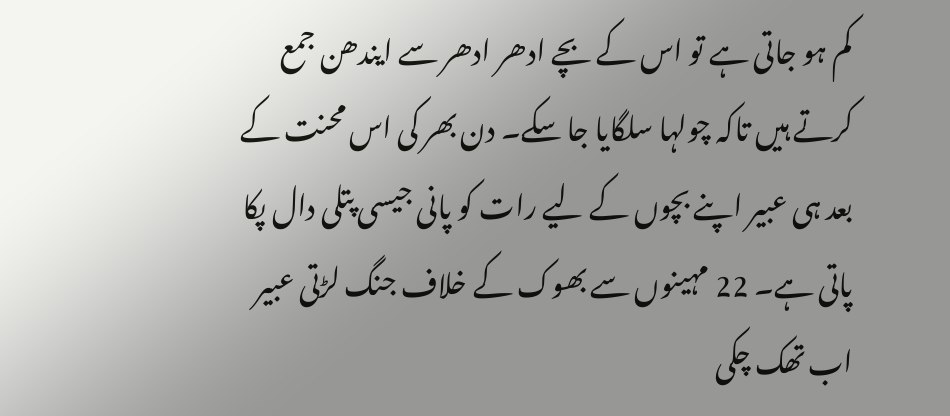کم ہو جاتی ہے تو اس کے بچے ادھر ادھر سے ایندھن جمع کرتے ہیں تاکہ چولہا سلگایا جا سکے۔ دن بھر کی اس محنت کے بعد ہی عبیر اپنے بچوں کے لیے رات کو پانی جیسی پتلی دال پکا پاتی ہے۔ 22 مہینوں سے بھوک کے خلاف جنگ لڑتی عبیر اب تھک چکی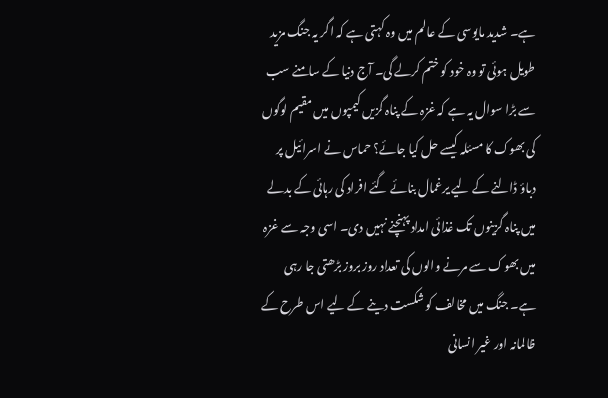ہے۔ شدید مایوسی کے عالم میں وہ کہتی ہے کہ اگر یہ جنگ مزید طویل ہوئی تو وہ خود کو ختم کرلے گی۔ آج دنیا کے سامنے سب سے بڑا سوال یہ ہے کہ غزہ کے پناہ گزیں کیمپوں میں مقیم لوگوں کی بھوک کا مسئلہ کیسے حل کیا جائے؟ حماس نے اسرائیل پر دباؤ ڈالنے کے لیے یرغمال بنائے گئے افراد کی رہائی کے بدلے میں پناہ گزینوں تک غذائی امداد پہنچنے نہیں دی۔ اسی وجہ سے غزہ میں بھوک سے مرنے والوں کی تعداد روز بروز بڑھتی جا رہی ہے۔ جنگ میں مخالف کو شکست دینے کے لیے اس طرح کے ظالمانہ اور غیر انسانی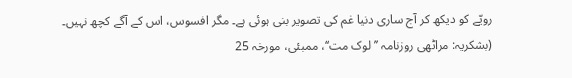رویّے کو دیکھ کر آج ساری دنیا غم کی تصویر بنی ہوئی ہے۔ مگر افسوس، اس کے آگے کچھ نہیں۔
(بشکریہ: مراٹھی روزنامہ ’’لوک مت‘‘، ممبئی، مورخہ 25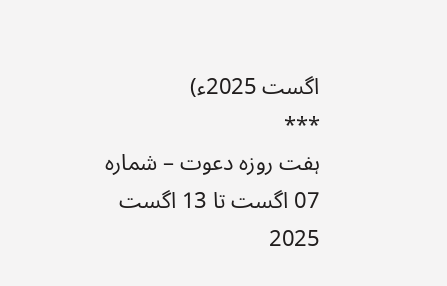اگست 2025ء)
***
ہفت روزہ دعوت – شمارہ 07 اگست تا 13 اگست 2025